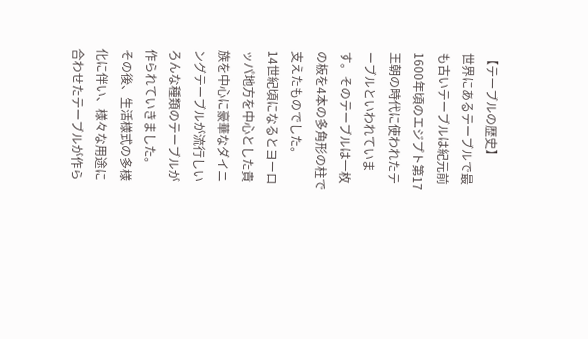【テーブルの歴史】
世界にあるテーブルで最も古いテーブルは紀元前1600年頃のエジプト第17王朝の時代に使われたテーブルといわれています。そのテーブルは一枚の板を4本の多角形の柱で支えたものでした。
14世紀頃になるとヨーロッパ地方を中心とした貴族を中心に豪華なダイニングテーブルが流行しいろんな種類のテーブルが作られていきました。
その後、生活様式の多様化に伴い、様々な用途に合わせたテーブルが作ら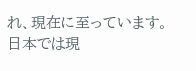れ、現在に至っています。
日本では現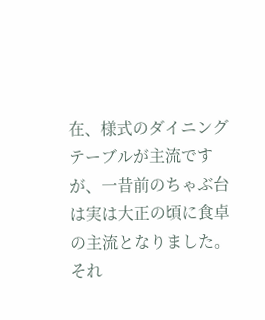在、様式のダイニングテーブルが主流ですが、一昔前のちゃぶ台は実は大正の頃に食卓の主流となりました。それ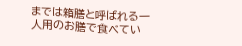までは箱膳と呼ばれる一人用のお膳で食べてい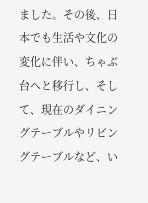ました。その後、日本でも生活や文化の変化に伴い、ちゃぶ台へと移行し、そして、現在のダイニングテーブルやリビングテーブルなど、い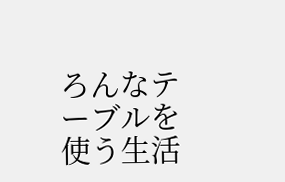ろんなテーブルを使う生活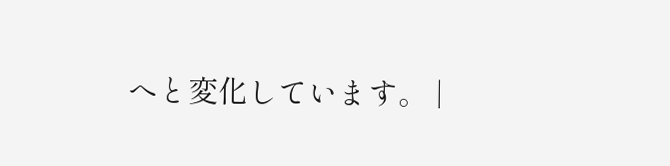へと変化しています。 |